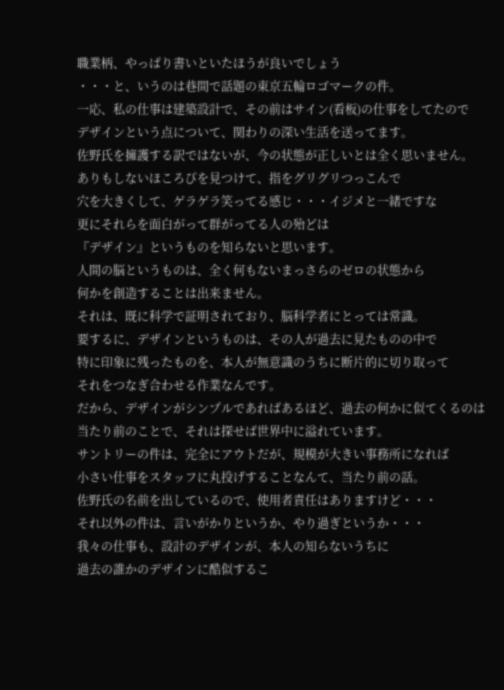職業柄、やっぱり書いといたほうが良いでしょう
・・・と、いうのは巷間で話題の東京五輪ロゴマークの件。
一応、私の仕事は建築設計で、その前はサイン(看板)の仕事をしてたので
デザインという点について、関わりの深い生活を送ってます。
佐野氏を擁護する訳ではないが、今の状態が正しいとは全く思いません。
ありもしないほころびを見つけて、指をグリグリつっこんで
穴を大きくして、ゲラゲラ笑ってる感じ・・・イジメと一緒ですな
更にそれらを面白がって群がってる人の殆どは
『デザイン』というものを知らないと思います。
人間の脳というものは、全く何もないまっさらのゼロの状態から
何かを創造することは出来ません。
それは、既に科学で証明されており、脳科学者にとっては常識。
要するに、デザインというものは、その人が過去に見たものの中で
特に印象に残ったものを、本人が無意識のうちに断片的に切り取って
それをつなぎ合わせる作業なんです。
だから、デザインがシンプルであればあるほど、過去の何かに似てくるのは
当たり前のことで、それは探せば世界中に溢れています。
サントリーの件は、完全にアウトだが、規模が大きい事務所になれば
小さい仕事をスタッフに丸投げすることなんて、当たり前の話。
佐野氏の名前を出しているので、使用者責任はありますけど・・・
それ以外の件は、言いがかりというか、やり過ぎというか・・・
我々の仕事も、設計のデザインが、本人の知らないうちに
過去の誰かのデザインに酷似するこ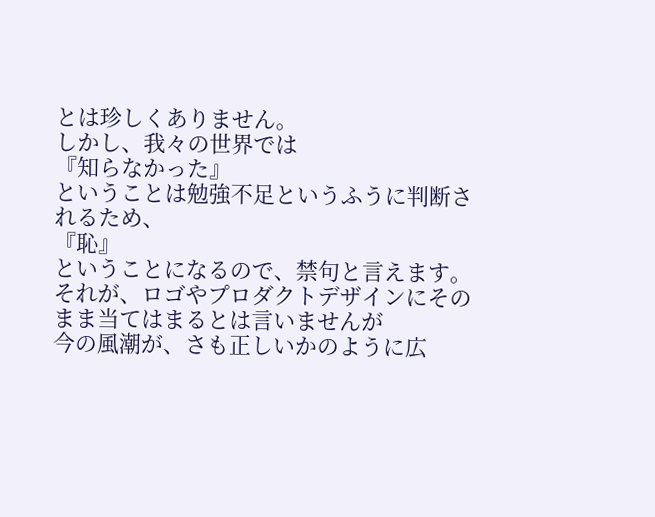とは珍しくありません。
しかし、我々の世界では
『知らなかった』
ということは勉強不足というふうに判断されるため、
『恥』
ということになるので、禁句と言えます。
それが、ロゴやプロダクトデザインにそのまま当てはまるとは言いませんが
今の風潮が、さも正しいかのように広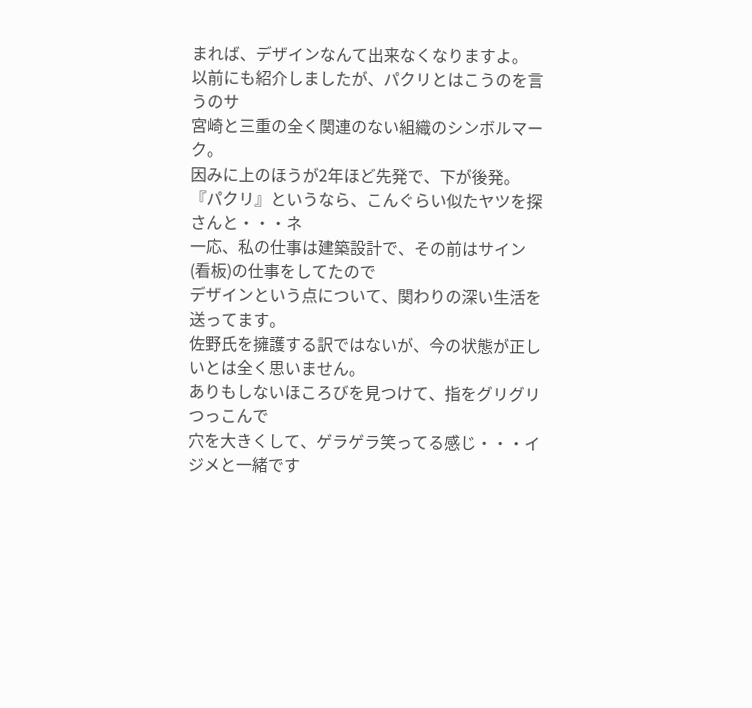まれば、デザインなんて出来なくなりますよ。
以前にも紹介しましたが、パクリとはこうのを言うのサ
宮崎と三重の全く関連のない組織のシンボルマーク。
因みに上のほうが2年ほど先発で、下が後発。
『パクリ』というなら、こんぐらい似たヤツを探さんと・・・ネ
一応、私の仕事は建築設計で、その前はサイン(看板)の仕事をしてたので
デザインという点について、関わりの深い生活を送ってます。
佐野氏を擁護する訳ではないが、今の状態が正しいとは全く思いません。
ありもしないほころびを見つけて、指をグリグリつっこんで
穴を大きくして、ゲラゲラ笑ってる感じ・・・イジメと一緒です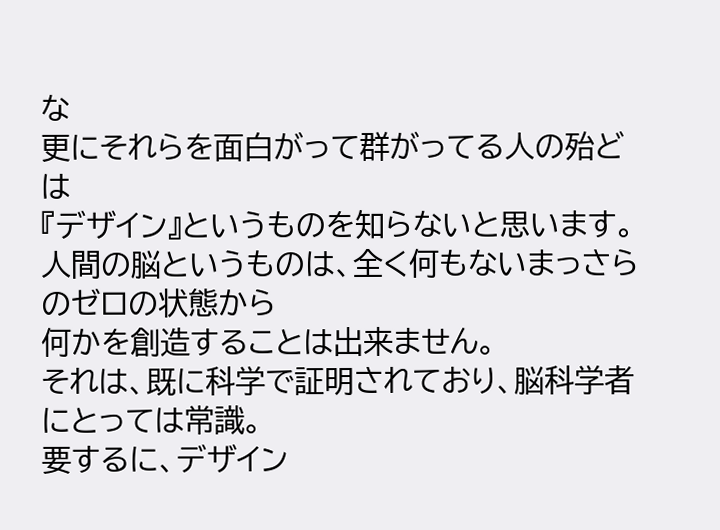な
更にそれらを面白がって群がってる人の殆どは
『デザイン』というものを知らないと思います。
人間の脳というものは、全く何もないまっさらのゼロの状態から
何かを創造することは出来ません。
それは、既に科学で証明されており、脳科学者にとっては常識。
要するに、デザイン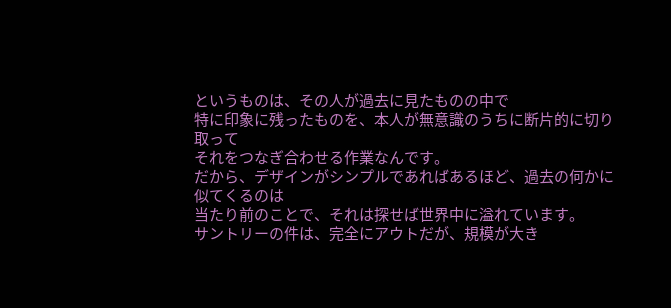というものは、その人が過去に見たものの中で
特に印象に残ったものを、本人が無意識のうちに断片的に切り取って
それをつなぎ合わせる作業なんです。
だから、デザインがシンプルであればあるほど、過去の何かに似てくるのは
当たり前のことで、それは探せば世界中に溢れています。
サントリーの件は、完全にアウトだが、規模が大き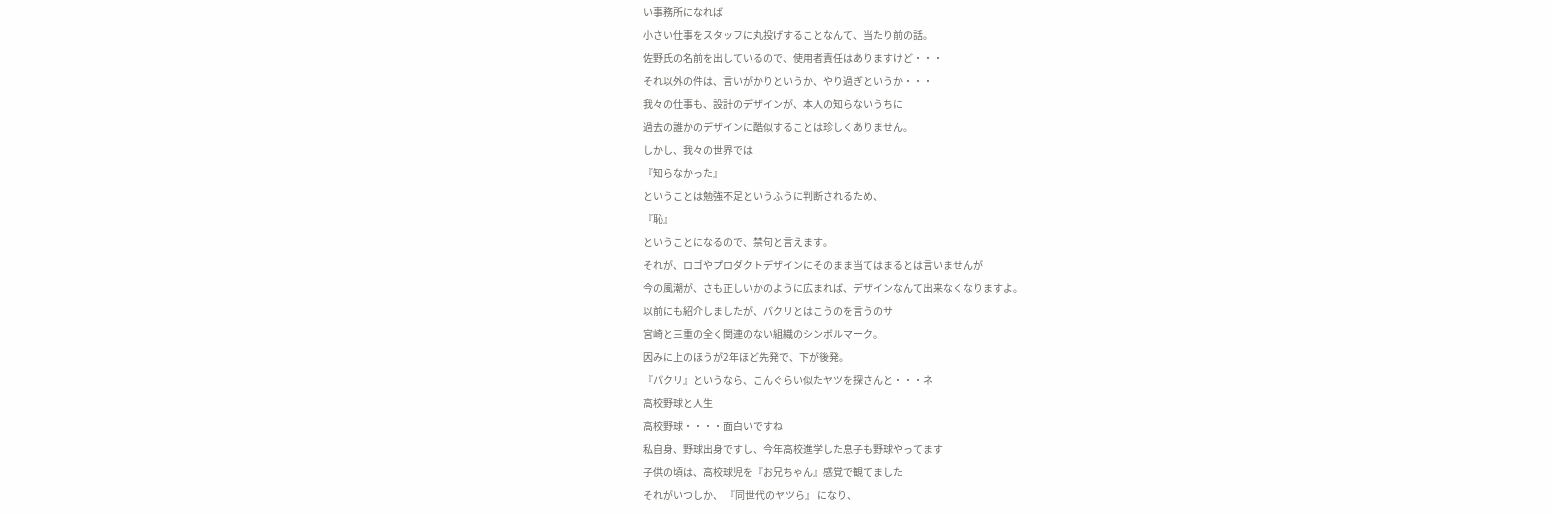い事務所になれば
小さい仕事をスタッフに丸投げすることなんて、当たり前の話。
佐野氏の名前を出しているので、使用者責任はありますけど・・・
それ以外の件は、言いがかりというか、やり過ぎというか・・・
我々の仕事も、設計のデザインが、本人の知らないうちに
過去の誰かのデザインに酷似することは珍しくありません。
しかし、我々の世界では
『知らなかった』
ということは勉強不足というふうに判断されるため、
『恥』
ということになるので、禁句と言えます。
それが、ロゴやプロダクトデザインにそのまま当てはまるとは言いませんが
今の風潮が、さも正しいかのように広まれば、デザインなんて出来なくなりますよ。
以前にも紹介しましたが、パクリとはこうのを言うのサ
宮崎と三重の全く関連のない組織のシンボルマーク。
因みに上のほうが2年ほど先発で、下が後発。
『パクリ』というなら、こんぐらい似たヤツを探さんと・・・ネ
高校野球と人生
高校野球・・・・面白いですね
私自身、野球出身ですし、今年高校進学した息子も野球やってます
子供の頃は、高校球児を『お兄ちゃん』感覚で観てました
それがいつしか、 『同世代のヤツら』 になり、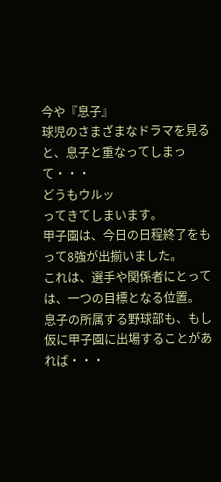今や『息子』
球児のさまざまなドラマを見ると、息子と重なってしまって・・・
どうもウルッ
ってきてしまいます。
甲子園は、今日の日程終了をもって8強が出揃いました。
これは、選手や関係者にとっては、一つの目標となる位置。
息子の所属する野球部も、もし仮に甲子園に出場することがあれば・・・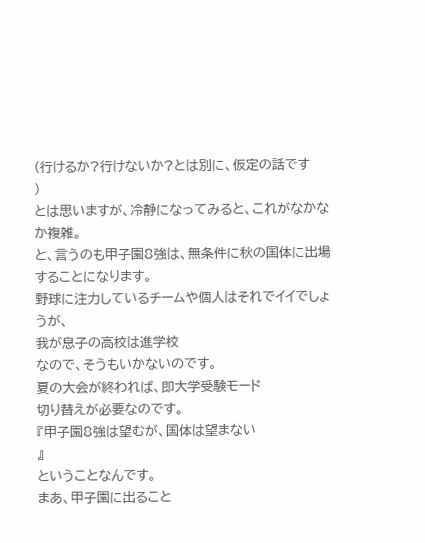(行けるか?行けないか?とは別に、仮定の話です
)
とは思いますが、冷静になってみると、これがなかなか複雑。
と、言うのも甲子園8強は、無条件に秋の国体に出場することになります。
野球に注力しているチームや個人はそれでイイでしょうが、
我が息子の高校は進学校
なので、そうもいかないのです。
夏の大会が終われば、即大学受験モード
切り替えが必要なのです。
『甲子園8強は望むが、国体は望まない
』
ということなんです。
まあ、甲子園に出ること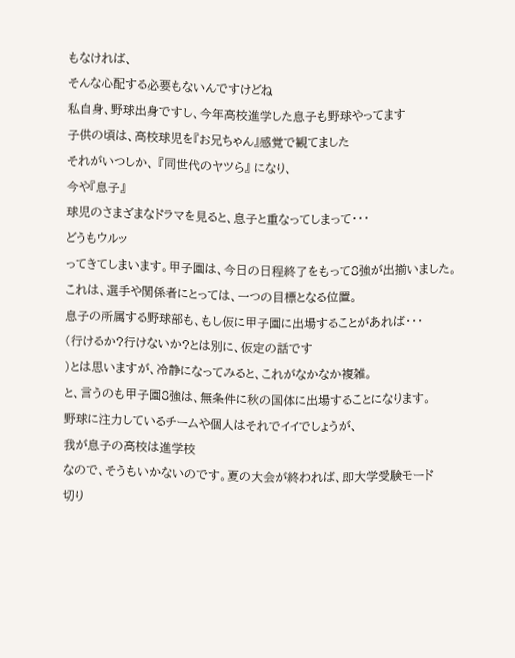もなければ、
そんな心配する必要もないんですけどね
私自身、野球出身ですし、今年高校進学した息子も野球やってます
子供の頃は、高校球児を『お兄ちゃん』感覚で観てました
それがいつしか、 『同世代のヤツら』 になり、
今や『息子』
球児のさまざまなドラマを見ると、息子と重なってしまって・・・
どうもウルッ
ってきてしまいます。甲子園は、今日の日程終了をもって8強が出揃いました。
これは、選手や関係者にとっては、一つの目標となる位置。
息子の所属する野球部も、もし仮に甲子園に出場することがあれば・・・
(行けるか?行けないか?とは別に、仮定の話です
)とは思いますが、冷静になってみると、これがなかなか複雑。
と、言うのも甲子園8強は、無条件に秋の国体に出場することになります。
野球に注力しているチームや個人はそれでイイでしょうが、
我が息子の高校は進学校
なので、そうもいかないのです。夏の大会が終われば、即大学受験モード
切り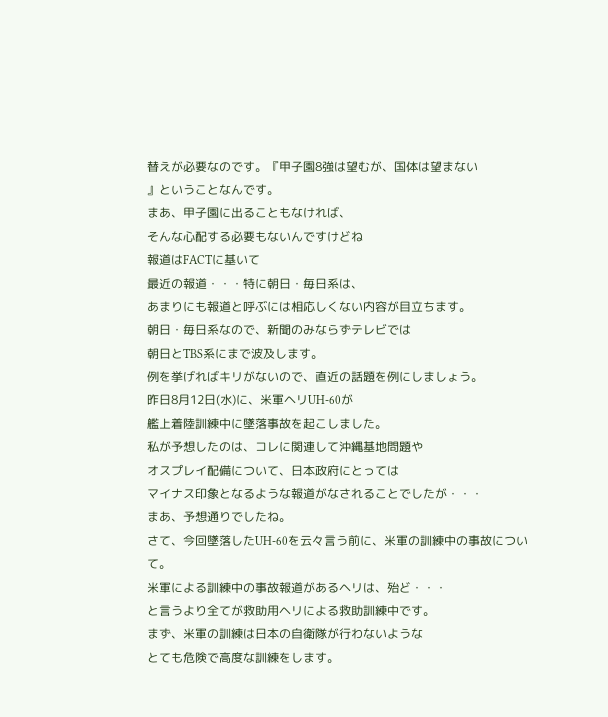替えが必要なのです。『甲子園8強は望むが、国体は望まない
』ということなんです。
まあ、甲子園に出ることもなければ、
そんな心配する必要もないんですけどね
報道はFACTに基いて
最近の報道・・・特に朝日・毎日系は、
あまりにも報道と呼ぶには相応しくない内容が目立ちます。
朝日・毎日系なので、新聞のみならずテレビでは
朝日とTBS系にまで波及します。
例を挙げればキリがないので、直近の話題を例にしましょう。
昨日8月12日(水)に、米軍ヘリUH-60が
艦上着陸訓練中に墜落事故を起こしました。
私が予想したのは、コレに関連して沖縄基地問題や
オスプレイ配備について、日本政府にとっては
マイナス印象となるような報道がなされることでしたが・・・
まあ、予想通りでしたね。
さて、今回墜落したUH-60を云々言う前に、米軍の訓練中の事故について。
米軍による訓練中の事故報道があるヘリは、殆ど・・・
と言うより全てが救助用ヘリによる救助訓練中です。
まず、米軍の訓練は日本の自衛隊が行わないような
とても危険で高度な訓練をします。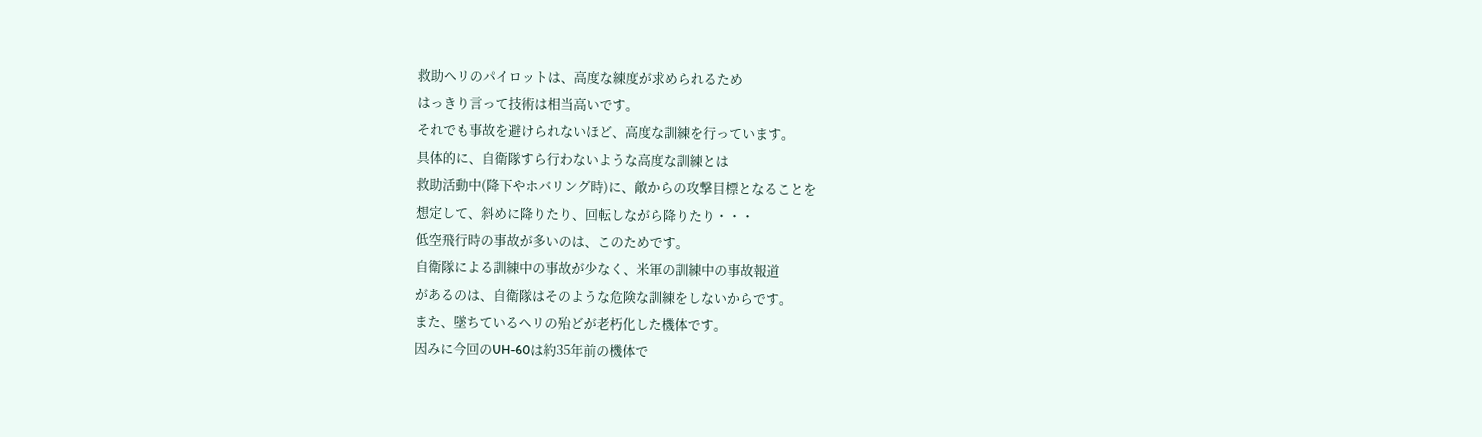救助ヘリのパイロットは、高度な練度が求められるため
はっきり言って技術は相当高いです。
それでも事故を避けられないほど、高度な訓練を行っています。
具体的に、自衛隊すら行わないような高度な訓練とは
救助活動中(降下やホバリング時)に、敵からの攻撃目標となることを
想定して、斜めに降りたり、回転しながら降りたり・・・
低空飛行時の事故が多いのは、このためです。
自衛隊による訓練中の事故が少なく、米軍の訓練中の事故報道
があるのは、自衛隊はそのような危険な訓練をしないからです。
また、墜ちているヘリの殆どが老朽化した機体です。
因みに今回のUH-60は約35年前の機体で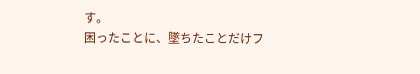す。
困ったことに、墜ちたことだけフ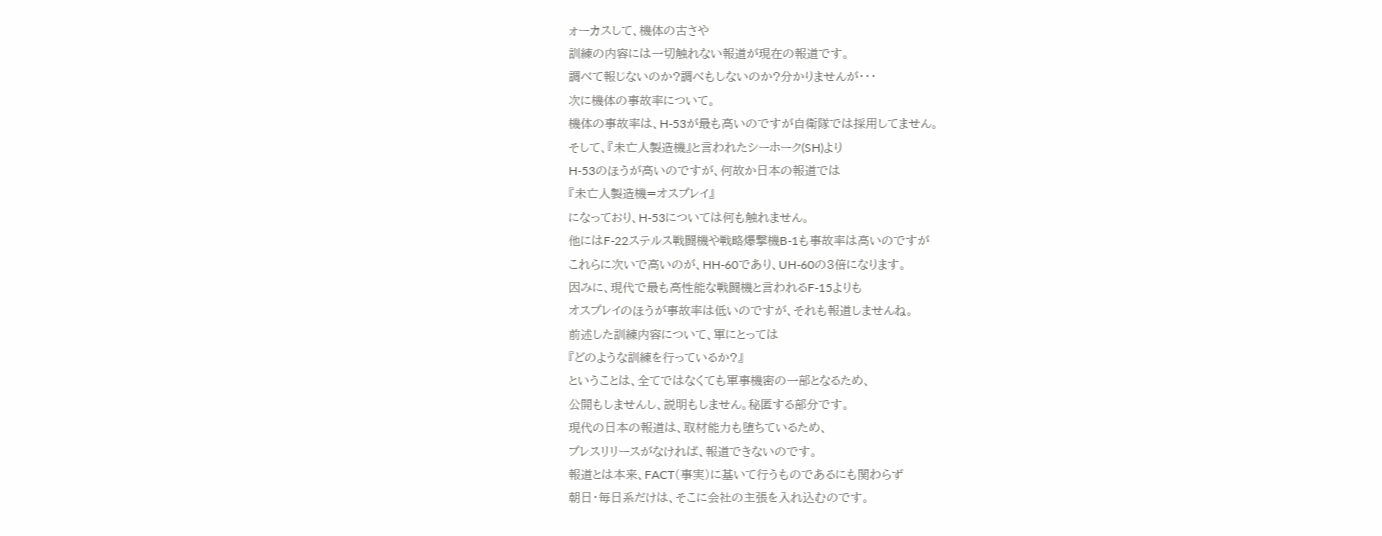ォーカスして、機体の古さや
訓練の内容には一切触れない報道が現在の報道です。
調べて報じないのか?調べもしないのか?分かりませんが・・・
次に機体の事故率について。
機体の事故率は、H-53が最も高いのですが自衛隊では採用してません。
そして、『未亡人製造機』と言われたシーホーク(SH)より
H-53のほうが高いのですが、何故か日本の報道では
『未亡人製造機=オスプレイ』
になっており、H-53については何も触れません。
他にはF-22ステルス戦闘機や戦略爆撃機B-1も事故率は高いのですが
これらに次いで高いのが、HH-60であり、UH-60の3倍になります。
因みに、現代で最も高性能な戦闘機と言われるF-15よりも
オスプレイのほうが事故率は低いのですが、それも報道しませんね。
前述した訓練内容について、軍にとっては
『どのような訓練を行っているか?』
ということは、全てではなくても軍事機密の一部となるため、
公開もしませんし、説明もしません。秘匿する部分です。
現代の日本の報道は、取材能力も堕ちているため、
プレスリリースがなければ、報道できないのです。
報道とは本来、FACT(事実)に基いて行うものであるにも関わらず
朝日・毎日系だけは、そこに会社の主張を入れ込むのです。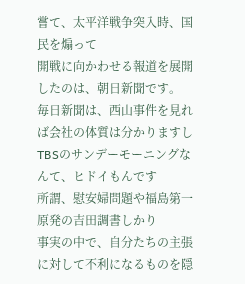嘗て、太平洋戦争突入時、国民を煽って
開戦に向かわせる報道を展開したのは、朝日新聞です。
毎日新聞は、西山事件を見れば会社の体質は分かりますし
TBSのサンデーモーニングなんて、ヒドイもんです
所謂、慰安婦問題や福島第一原発の吉田調書しかり
事実の中で、自分たちの主張に対して不利になるものを隠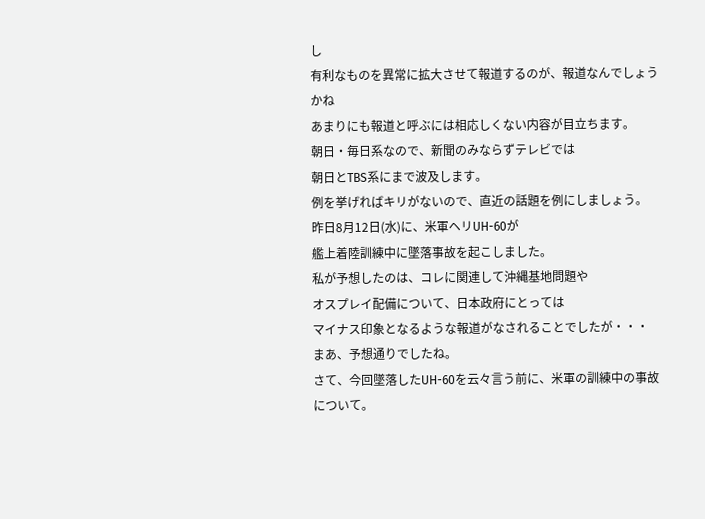し
有利なものを異常に拡大させて報道するのが、報道なんでしょうかね
あまりにも報道と呼ぶには相応しくない内容が目立ちます。
朝日・毎日系なので、新聞のみならずテレビでは
朝日とTBS系にまで波及します。
例を挙げればキリがないので、直近の話題を例にしましょう。
昨日8月12日(水)に、米軍ヘリUH-60が
艦上着陸訓練中に墜落事故を起こしました。
私が予想したのは、コレに関連して沖縄基地問題や
オスプレイ配備について、日本政府にとっては
マイナス印象となるような報道がなされることでしたが・・・
まあ、予想通りでしたね。
さて、今回墜落したUH-60を云々言う前に、米軍の訓練中の事故について。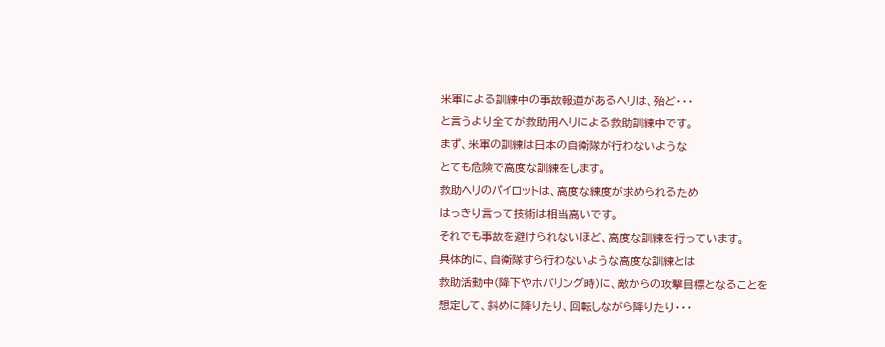米軍による訓練中の事故報道があるヘリは、殆ど・・・
と言うより全てが救助用ヘリによる救助訓練中です。
まず、米軍の訓練は日本の自衛隊が行わないような
とても危険で高度な訓練をします。
救助ヘリのパイロットは、高度な練度が求められるため
はっきり言って技術は相当高いです。
それでも事故を避けられないほど、高度な訓練を行っています。
具体的に、自衛隊すら行わないような高度な訓練とは
救助活動中(降下やホバリング時)に、敵からの攻撃目標となることを
想定して、斜めに降りたり、回転しながら降りたり・・・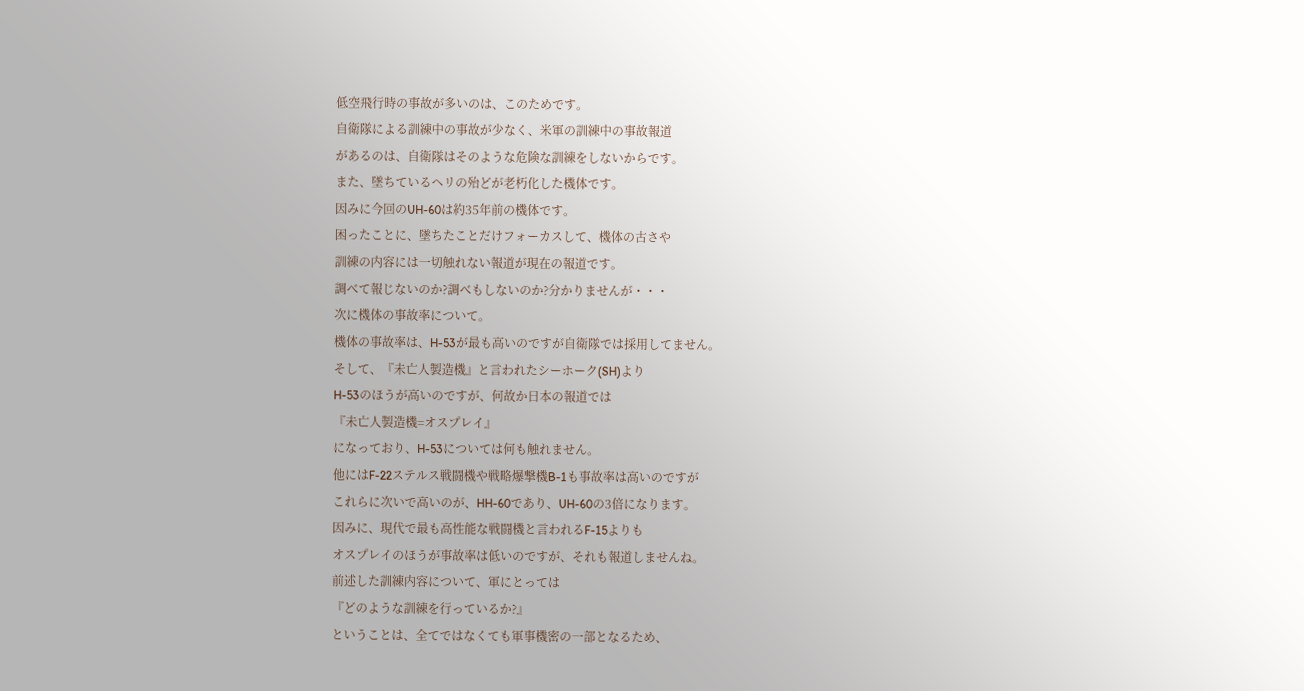低空飛行時の事故が多いのは、このためです。
自衛隊による訓練中の事故が少なく、米軍の訓練中の事故報道
があるのは、自衛隊はそのような危険な訓練をしないからです。
また、墜ちているヘリの殆どが老朽化した機体です。
因みに今回のUH-60は約35年前の機体です。
困ったことに、墜ちたことだけフォーカスして、機体の古さや
訓練の内容には一切触れない報道が現在の報道です。
調べて報じないのか?調べもしないのか?分かりませんが・・・
次に機体の事故率について。
機体の事故率は、H-53が最も高いのですが自衛隊では採用してません。
そして、『未亡人製造機』と言われたシーホーク(SH)より
H-53のほうが高いのですが、何故か日本の報道では
『未亡人製造機=オスプレイ』
になっており、H-53については何も触れません。
他にはF-22ステルス戦闘機や戦略爆撃機B-1も事故率は高いのですが
これらに次いで高いのが、HH-60であり、UH-60の3倍になります。
因みに、現代で最も高性能な戦闘機と言われるF-15よりも
オスプレイのほうが事故率は低いのですが、それも報道しませんね。
前述した訓練内容について、軍にとっては
『どのような訓練を行っているか?』
ということは、全てではなくても軍事機密の一部となるため、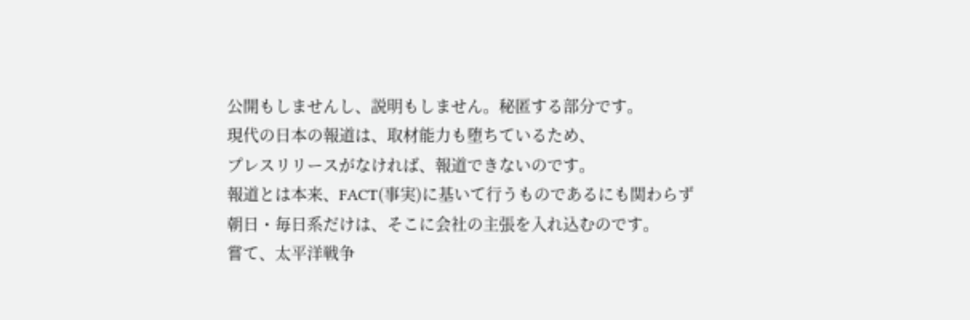公開もしませんし、説明もしません。秘匿する部分です。
現代の日本の報道は、取材能力も堕ちているため、
プレスリリースがなければ、報道できないのです。
報道とは本来、FACT(事実)に基いて行うものであるにも関わらず
朝日・毎日系だけは、そこに会社の主張を入れ込むのです。
嘗て、太平洋戦争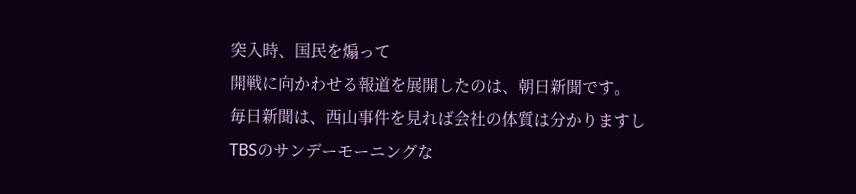突入時、国民を煽って
開戦に向かわせる報道を展開したのは、朝日新聞です。
毎日新聞は、西山事件を見れば会社の体質は分かりますし
TBSのサンデーモーニングな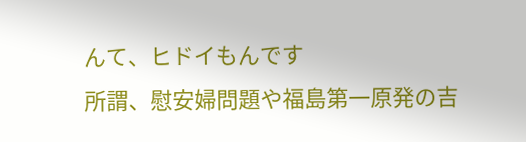んて、ヒドイもんです
所謂、慰安婦問題や福島第一原発の吉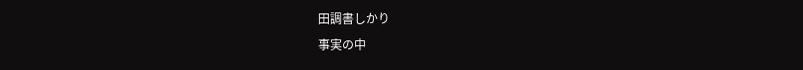田調書しかり
事実の中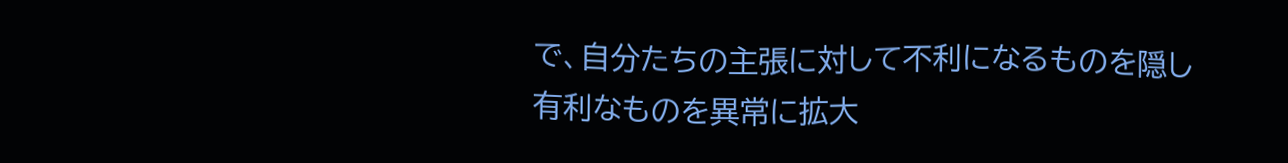で、自分たちの主張に対して不利になるものを隠し
有利なものを異常に拡大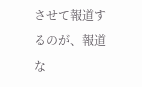させて報道するのが、報道な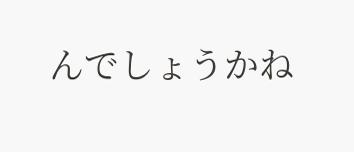んでしょうかね